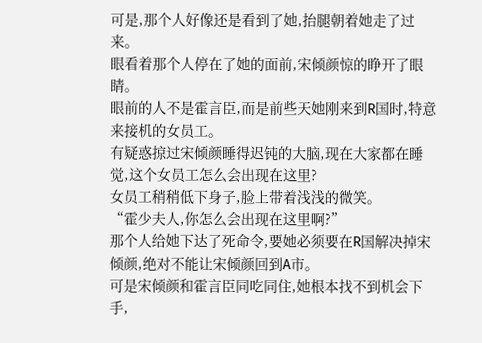可是,那个人好像还是看到了她,抬腿朝着她走了过来。
眼看着那个人停在了她的面前,宋倾颜惊的睁开了眼睛。
眼前的人不是霍言臣,而是前些天她刚来到R国时,特意来接机的女员工。
有疑惑掠过宋倾颜睡得迟钝的大脑,现在大家都在睡觉,这个女员工怎么会出现在这里?
女员工稍稍低下身子,脸上带着浅浅的微笑。
“霍少夫人,你怎么会出现在这里啊?”
那个人给她下达了死命令,要她必须要在R国解决掉宋倾颜,绝对不能让宋倾颜回到A市。
可是宋倾颜和霍言臣同吃同住,她根本找不到机会下手,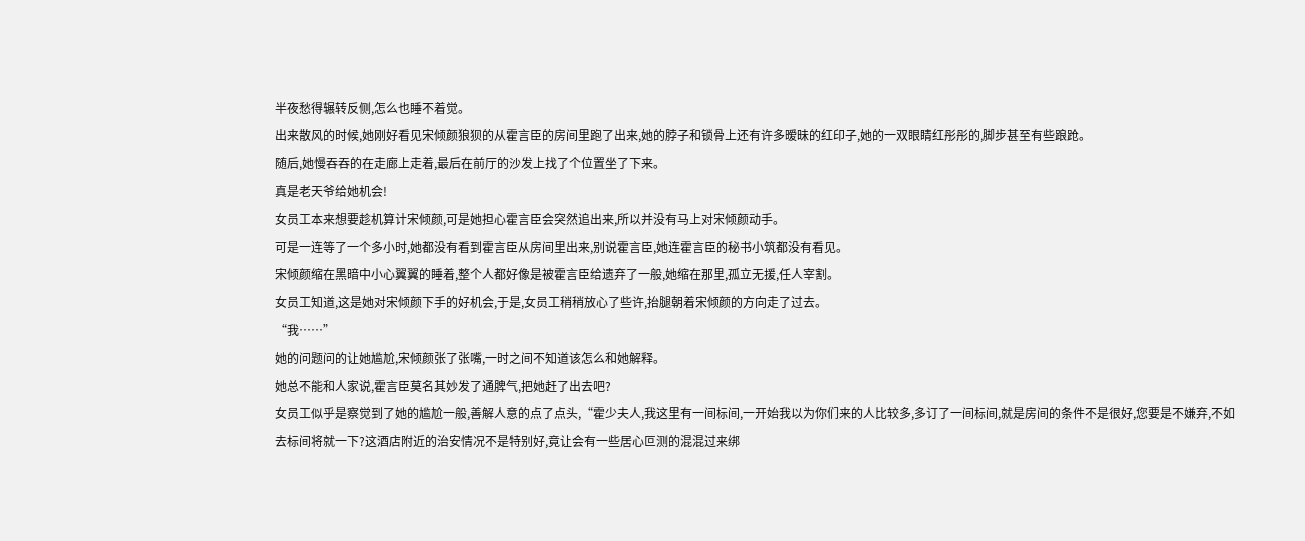半夜愁得辗转反侧,怎么也睡不着觉。
出来散风的时候,她刚好看见宋倾颜狼狈的从霍言臣的房间里跑了出来,她的脖子和锁骨上还有许多暧昧的红印子,她的一双眼睛红彤彤的,脚步甚至有些踉跄。
随后,她慢吞吞的在走廊上走着,最后在前厅的沙发上找了个位置坐了下来。
真是老天爷给她机会!
女员工本来想要趁机算计宋倾颜,可是她担心霍言臣会突然追出来,所以并没有马上对宋倾颜动手。
可是一连等了一个多小时,她都没有看到霍言臣从房间里出来,别说霍言臣,她连霍言臣的秘书小筑都没有看见。
宋倾颜缩在黑暗中小心翼翼的睡着,整个人都好像是被霍言臣给遗弃了一般,她缩在那里,孤立无援,任人宰割。
女员工知道,这是她对宋倾颜下手的好机会,于是,女员工稍稍放心了些许,抬腿朝着宋倾颜的方向走了过去。
“我……”
她的问题问的让她尴尬,宋倾颜张了张嘴,一时之间不知道该怎么和她解释。
她总不能和人家说,霍言臣莫名其妙发了通脾气,把她赶了出去吧?
女员工似乎是察觉到了她的尴尬一般,善解人意的点了点头,“霍少夫人,我这里有一间标间,一开始我以为你们来的人比较多,多订了一间标间,就是房间的条件不是很好,您要是不嫌弃,不如去标间将就一下?这酒店附近的治安情况不是特别好,竟让会有一些居心叵测的混混过来绑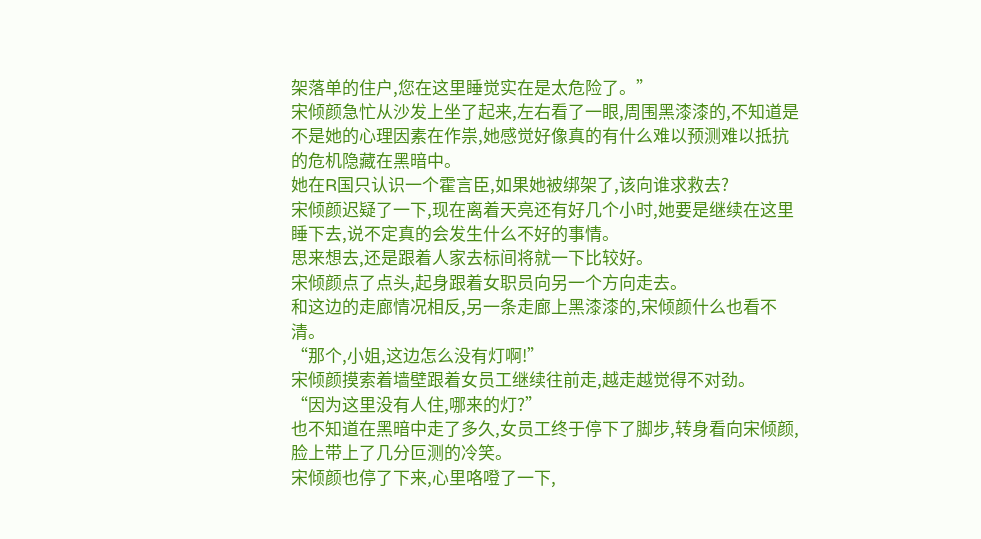架落单的住户,您在这里睡觉实在是太危险了。”
宋倾颜急忙从沙发上坐了起来,左右看了一眼,周围黑漆漆的,不知道是不是她的心理因素在作祟,她感觉好像真的有什么难以预测难以抵抗的危机隐藏在黑暗中。
她在R国只认识一个霍言臣,如果她被绑架了,该向谁求救去?
宋倾颜迟疑了一下,现在离着天亮还有好几个小时,她要是继续在这里睡下去,说不定真的会发生什么不好的事情。
思来想去,还是跟着人家去标间将就一下比较好。
宋倾颜点了点头,起身跟着女职员向另一个方向走去。
和这边的走廊情况相反,另一条走廊上黑漆漆的,宋倾颜什么也看不清。
“那个,小姐,这边怎么没有灯啊!”
宋倾颜摸索着墙壁跟着女员工继续往前走,越走越觉得不对劲。
“因为这里没有人住,哪来的灯?”
也不知道在黑暗中走了多久,女员工终于停下了脚步,转身看向宋倾颜,脸上带上了几分叵测的冷笑。
宋倾颜也停了下来,心里咯噔了一下,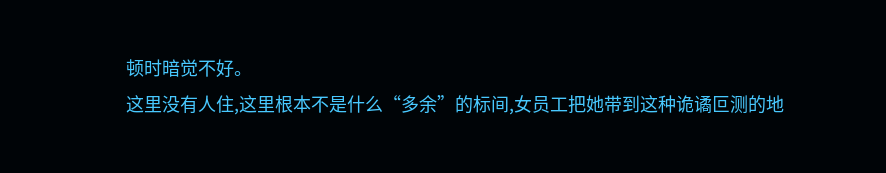顿时暗觉不好。
这里没有人住,这里根本不是什么“多余”的标间,女员工把她带到这种诡谲叵测的地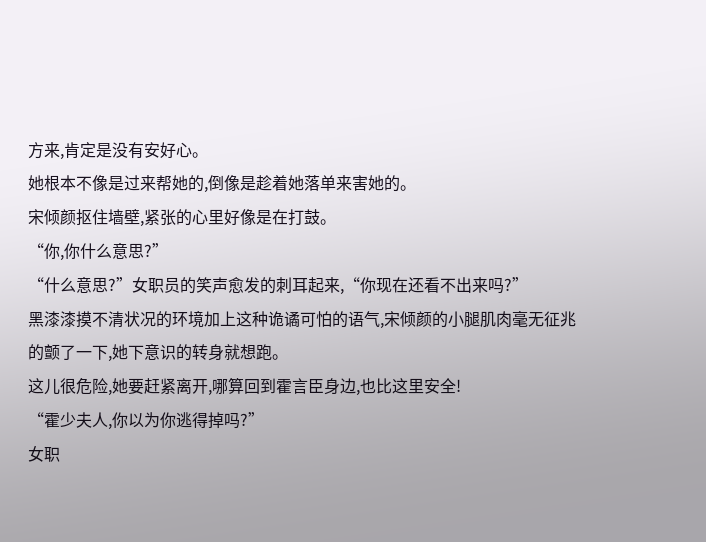方来,肯定是没有安好心。
她根本不像是过来帮她的,倒像是趁着她落单来害她的。
宋倾颜抠住墙壁,紧张的心里好像是在打鼓。
“你,你什么意思?”
“什么意思?”女职员的笑声愈发的刺耳起来,“你现在还看不出来吗?”
黑漆漆摸不清状况的环境加上这种诡谲可怕的语气,宋倾颜的小腿肌肉毫无征兆的颤了一下,她下意识的转身就想跑。
这儿很危险,她要赶紧离开,哪算回到霍言臣身边,也比这里安全!
“霍少夫人,你以为你逃得掉吗?”
女职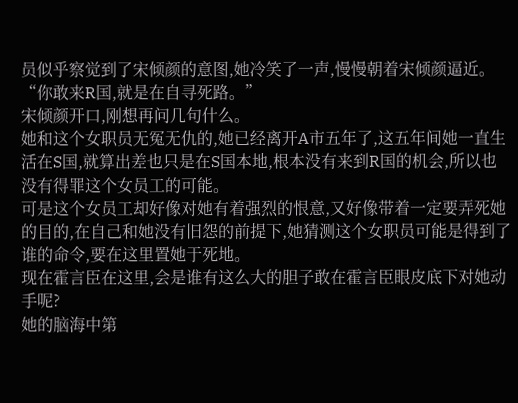员似乎察觉到了宋倾颜的意图,她冷笑了一声,慢慢朝着宋倾颜逼近。
“你敢来R国,就是在自寻死路。”
宋倾颜开口,刚想再问几句什么。
她和这个女职员无冤无仇的,她已经离开A市五年了,这五年间她一直生活在S国,就算出差也只是在S国本地,根本没有来到R国的机会,所以也没有得罪这个女员工的可能。
可是这个女员工却好像对她有着强烈的恨意,又好像带着一定要弄死她的目的,在自己和她没有旧怨的前提下,她猜测这个女职员可能是得到了谁的命令,要在这里置她于死地。
现在霍言臣在这里,会是谁有这么大的胆子敢在霍言臣眼皮底下对她动手呢?
她的脑海中第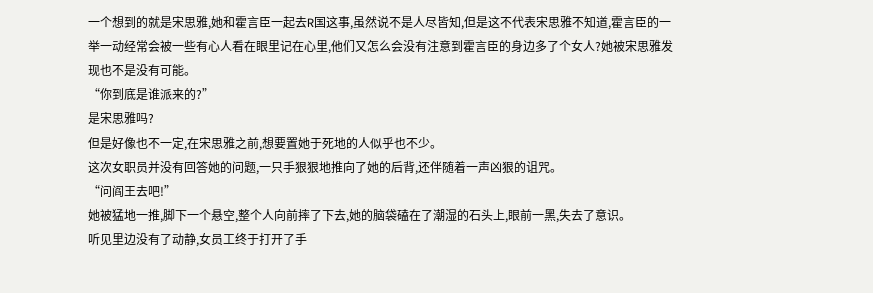一个想到的就是宋思雅,她和霍言臣一起去R国这事,虽然说不是人尽皆知,但是这不代表宋思雅不知道,霍言臣的一举一动经常会被一些有心人看在眼里记在心里,他们又怎么会没有注意到霍言臣的身边多了个女人?她被宋思雅发现也不是没有可能。
“你到底是谁派来的?”
是宋思雅吗?
但是好像也不一定,在宋思雅之前,想要置她于死地的人似乎也不少。
这次女职员并没有回答她的问题,一只手狠狠地推向了她的后背,还伴随着一声凶狠的诅咒。
“问阎王去吧!”
她被猛地一推,脚下一个悬空,整个人向前摔了下去,她的脑袋磕在了潮湿的石头上,眼前一黑,失去了意识。
听见里边没有了动静,女员工终于打开了手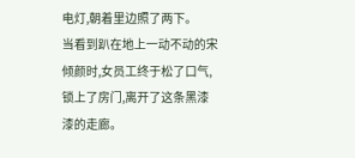电灯,朝着里边照了两下。
当看到趴在地上一动不动的宋倾颜时,女员工终于松了口气,锁上了房门,离开了这条黑漆漆的走廊。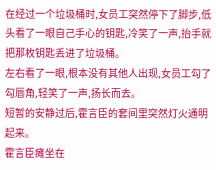在经过一个垃圾桶时,女员工突然停下了脚步,低头看了一眼自己手心的钥匙,冷笑了一声,抬手就把那枚钥匙丢进了垃圾桶。
左右看了一眼,根本没有其他人出现,女员工勾了勾唇角,轻笑了一声,扬长而去。
短暂的安静过后,霍言臣的套间里突然灯火通明起来。
霍言臣瘫坐在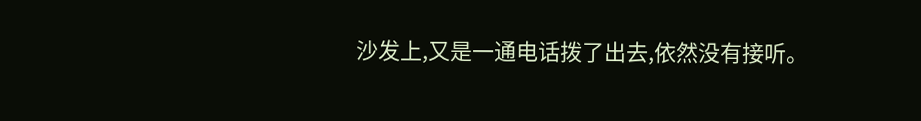沙发上,又是一通电话拨了出去,依然没有接听。